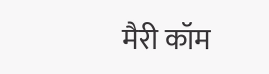मैरी कॉम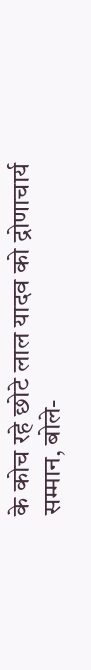के कोच रहे छोटे लाल यादव को द्रोणाचार्य सम्मान, बोले-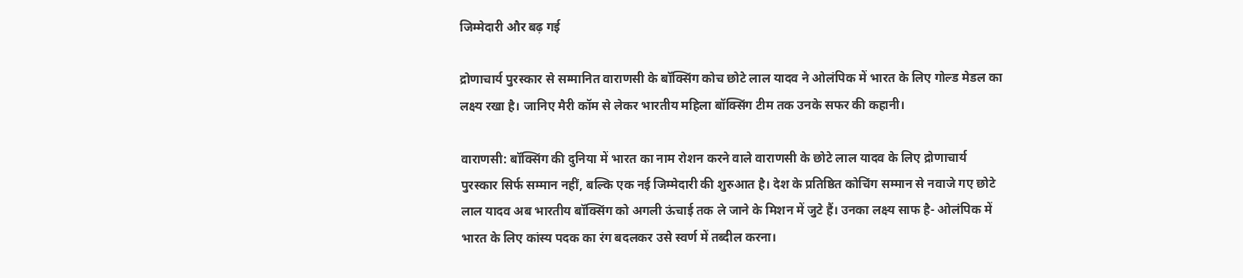जिम्मेदारी और बढ़ गई

द्रोणाचार्य पुरस्कार से सम्मानित वाराणसी के बॉक्सिंग कोच छोटे लाल यादव ने ओलंपिक में भारत के लिए गोल्ड मेडल का लक्ष्य रखा है। जानिए मैरी कॉम से लेकर भारतीय महिला बॉक्सिंग टीम तक उनके सफर की कहानी।

वाराणसी: बॉक्सिंग की दुनिया में भारत का नाम रोशन करने वाले वाराणसी के छोटे लाल यादव के लिए द्रोणाचार्य पुरस्कार सिर्फ सम्मान नहीं, बल्कि एक नई जिम्मेदारी की शुरुआत है। देश के प्रतिष्ठित कोचिंग सम्मान से नवाजे गए छोटे लाल यादव अब भारतीय बॉक्सिंग को अगली ऊंचाई तक ले जाने के मिशन में जुटे हैं। उनका लक्ष्य साफ है- ओलंपिक में भारत के लिए कांस्य पदक का रंग बदलकर उसे स्वर्ण में तब्दील करना।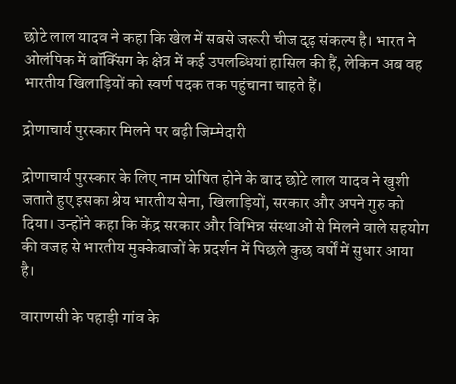छोटे लाल यादव ने कहा कि खेल में सबसे जरूरी चीज दृढ़ संकल्प है। भारत ने ओलंपिक में बॉक्सिंग के क्षेत्र में कई उपलब्धियां हासिल की हैं, लेकिन अब वह भारतीय खिलाड़ियों को स्वर्ण पदक तक पहुंचाना चाहते हैं।

द्रोणाचार्य पुरस्कार मिलने पर बढ़ी जिम्मेदारी

द्रोणाचार्य पुरस्कार के लिए नाम घोषित होने के बाद छोटे लाल यादव ने खुशी जताते हुए इसका श्रेय भारतीय सेना, खिलाड़ियों, सरकार और अपने गुरु को दिया। उन्होंने कहा कि केंद्र सरकार और विभिन्न संस्थाओं से मिलने वाले सहयोग की वजह से भारतीय मुक्केबाजों के प्रदर्शन में पिछले कुछ वर्षों में सुधार आया है।

वाराणसी के पहाड़ी गांव के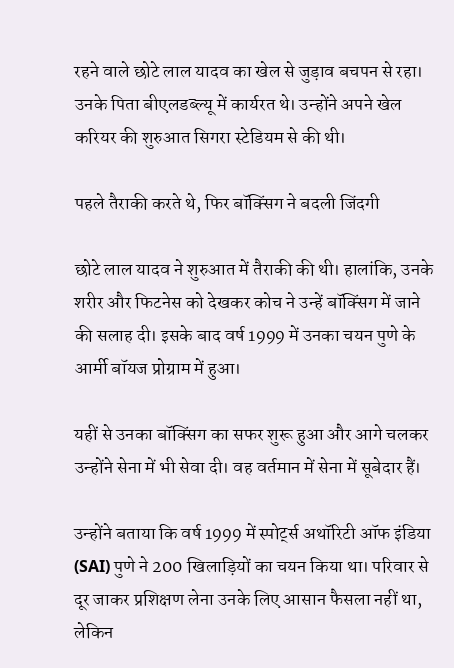रहने वाले छोटे लाल यादव का खेल से जुड़ाव बचपन से रहा। उनके पिता बीएलडब्ल्यू में कार्यरत थे। उन्होंने अपने खेल करियर की शुरुआत सिगरा स्टेडियम से की थी।

पहले तैराकी करते थे, फिर बॉक्सिंग ने बदली जिंदगी

छोटे लाल यादव ने शुरुआत में तैराकी की थी। हालांकि, उनके शरीर और फिटनेस को देखकर कोच ने उन्हें बॉक्सिंग में जाने की सलाह दी। इसके बाद वर्ष 1999 में उनका चयन पुणे के आर्मी बॉयज प्रोग्राम में हुआ।

यहीं से उनका बॉक्सिंग का सफर शुरू हुआ और आगे चलकर उन्होंने सेना में भी सेवा दी। वह वर्तमान में सेना में सूबेदार हैं।

उन्होंने बताया कि वर्ष 1999 में स्पोर्ट्स अथॉरिटी ऑफ इंडिया (SAI) पुणे ने 200 खिलाड़ियों का चयन किया था। परिवार से दूर जाकर प्रशिक्षण लेना उनके लिए आसान फैसला नहीं था, लेकिन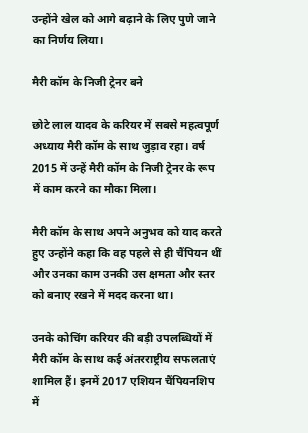उन्होंने खेल को आगे बढ़ाने के लिए पुणे जाने का निर्णय लिया।

मैरी कॉम के निजी ट्रेनर बने

छोटे लाल यादव के करियर में सबसे महत्वपूर्ण अध्याय मैरी कॉम के साथ जुड़ाव रहा। वर्ष 2015 में उन्हें मैरी कॉम के निजी ट्रेनर के रूप में काम करने का मौका मिला।

मैरी कॉम के साथ अपने अनुभव को याद करते हुए उन्होंने कहा कि वह पहले से ही चैंपियन थीं और उनका काम उनकी उस क्षमता और स्तर को बनाए रखने में मदद करना था।

उनके कोचिंग करियर की बड़ी उपलब्धियों में मैरी कॉम के साथ कई अंतरराष्ट्रीय सफलताएं शामिल हैं। इनमें 2017 एशियन चैंपियनशिप में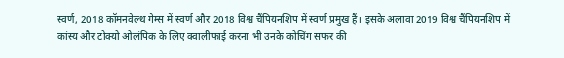स्वर्ण, 2018 कॉमनवेल्थ गेम्स में स्वर्ण और 2018 विश्व चैंपियनशिप में स्वर्ण प्रमुख हैं। इसके अलावा 2019 विश्व चैंपियनशिप में कांस्य और टोक्यो ओलंपिक के लिए क्वालीफाई करना भी उनके कोचिंग सफर की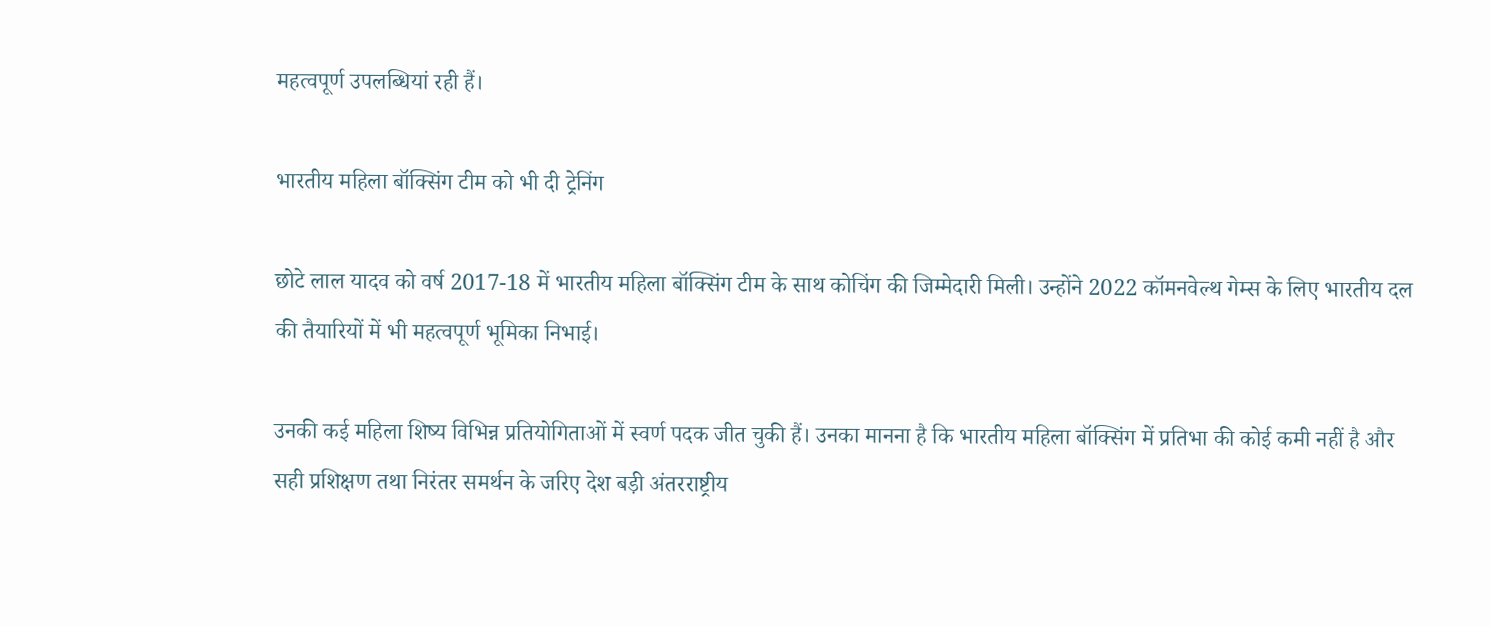महत्वपूर्ण उपलब्धियां रही हैं।

भारतीय महिला बॉक्सिंग टीम को भी दी ट्रेनिंग

छोटे लाल यादव को वर्ष 2017-18 में भारतीय महिला बॉक्सिंग टीम के साथ कोचिंग की जिम्मेदारी मिली। उन्होंने 2022 कॉमनवेल्थ गेम्स के लिए भारतीय दल की तैयारियों में भी महत्वपूर्ण भूमिका निभाई।

उनकी कई महिला शिष्य विभिन्न प्रतियोगिताओं में स्वर्ण पदक जीत चुकी हैं। उनका मानना है कि भारतीय महिला बॉक्सिंग में प्रतिभा की कोई कमी नहीं है और सही प्रशिक्षण तथा निरंतर समर्थन के जरिए देश बड़ी अंतरराष्ट्रीय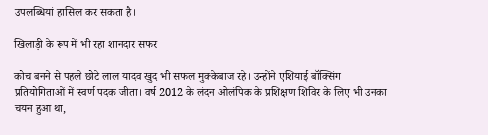उपलब्धियां हासिल कर सकता है।

खिलाड़ी के रूप में भी रहा शानदार सफर

कोच बनने से पहले छोटे लाल यादव खुद भी सफल मुक्केबाज रहे। उन्होंने एशियाई बॉक्सिंग प्रतियोगिताओं में स्वर्ण पदक जीता। वर्ष 2012 के लंदन ओलंपिक के प्रशिक्षण शिविर के लिए भी उनका चयन हुआ था,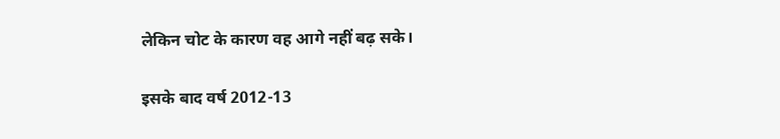लेकिन चोट के कारण वह आगे नहीं बढ़ सके।

इसके बाद वर्ष 2012-13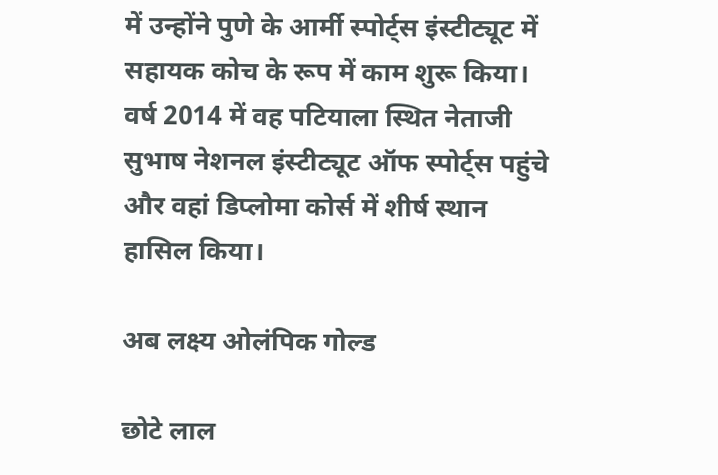में उन्होंने पुणे के आर्मी स्पोर्ट्स इंस्टीट्यूट में सहायक कोच के रूप में काम शुरू किया। वर्ष 2014 में वह पटियाला स्थित नेताजी सुभाष नेशनल इंस्टीट्यूट ऑफ स्पोर्ट्स पहुंचे और वहां डिप्लोमा कोर्स में शीर्ष स्थान हासिल किया।

अब लक्ष्य ओलंपिक गोल्ड

छोटे लाल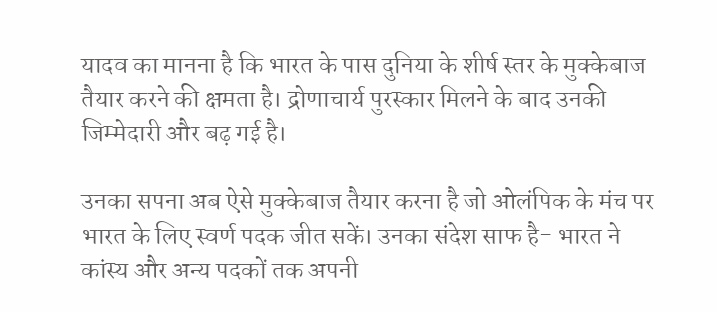यादव का मानना है कि भारत के पास दुनिया के शीर्ष स्तर के मुक्केबाज तैयार करने की क्षमता है। द्रोणाचार्य पुरस्कार मिलने के बाद उनकी जिम्मेदारी और बढ़ गई है।

उनका सपना अब ऐसे मुक्केबाज तैयार करना है जो ओलंपिक के मंच पर भारत के लिए स्वर्ण पदक जीत सकें। उनका संदेश साफ है- भारत ने कांस्य और अन्य पदकों तक अपनी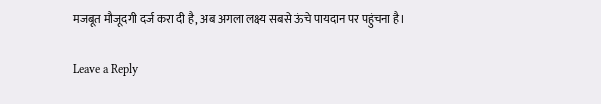मजबूत मौजूदगी दर्ज करा दी है, अब अगला लक्ष्य सबसे ऊंचे पायदान पर पहुंचना है।

Leave a Reply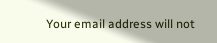Your email address will not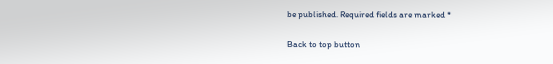be published. Required fields are marked *

Back to top button